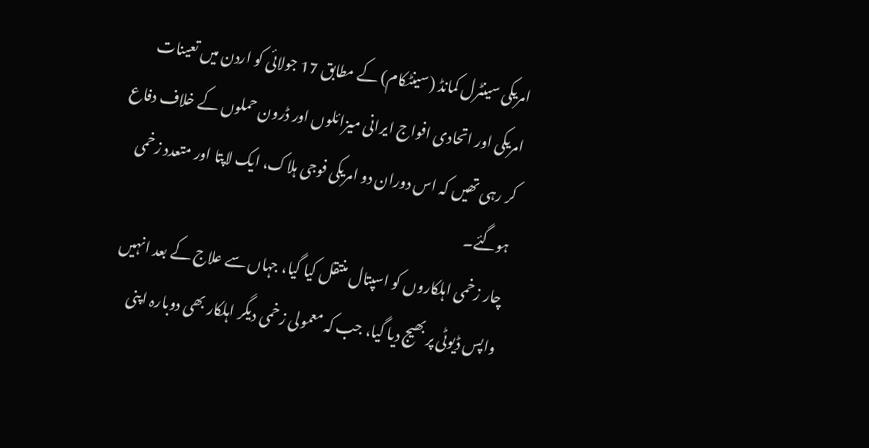امریکی سینٹرل کمانڈ (سینٹکام) کے مطابق 17 جولائی کو اردن میں تعینات امریکی اور اتحادی افواج ایرانی میزائلوں اور ڈرون حملوں کے خلاف دفاع کر رہی تھیں کہ اس دوران دو امریکی فوجی ہلاک، ایک لاپتا اور متعدد زخمی ہوگئے۔
چار زخمی اہلکاروں کو اسپتال منتقل کیا گیا، جہاں سے علاج کے بعد انہیں واپس ڈیوٹی پر بھیج دیا گیا، جب کہ معمولی زخمی دیگر اہلکار بھی دوبارہ اپنی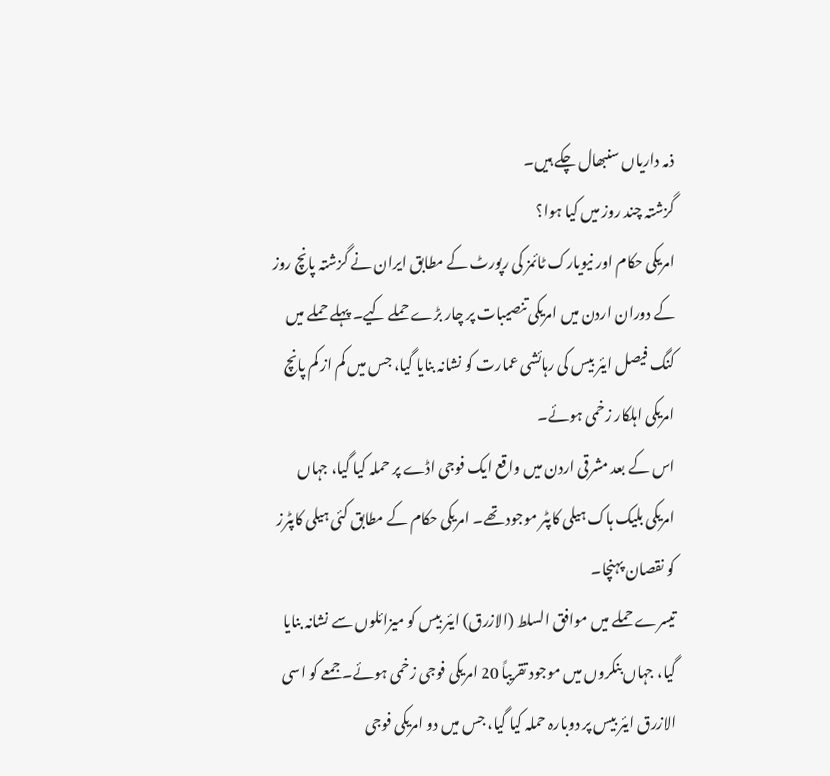ذمہ داریاں سنبھال چکے ہیں۔
گزشتہ چند روز میں کیا ہوا؟
امریکی حکام اور نیویارک ٹائمز کی رپورٹ کے مطابق ایران نے گزشتہ پانچ روز کے دوران اردن میں امریکی تنصیبات پر چار بڑے حملے کیے۔ پہلے حملے میں کنگ فیصل ایئر بیس کی رہائشی عمارت کو نشانہ بنایا گیا، جس میں کم از کم پانچ امریکی اہلکار زخمی ہوئے۔
اس کے بعد مشرقی اردن میں واقع ایک فوجی اڈے پر حملہ کیا گیا، جہاں امریکی بلیک ہاک ہیلی کاپٹر موجود تھے۔ امریکی حکام کے مطابق کئی ہیلی کاپٹرز کو نقصان پہنچا۔
تیسرے حملے میں موافق السلط (الازرق) ایئر بیس کو میزائلوں سے نشانہ بنایا گیا، جہاں بنکروں میں موجود تقریباً 20 امریکی فوجی زخمی ہوئے۔ جمعے کو اسی الازرق ایئر بیس پر دوبارہ حملہ کیا گیا، جس میں دو امریکی فوجی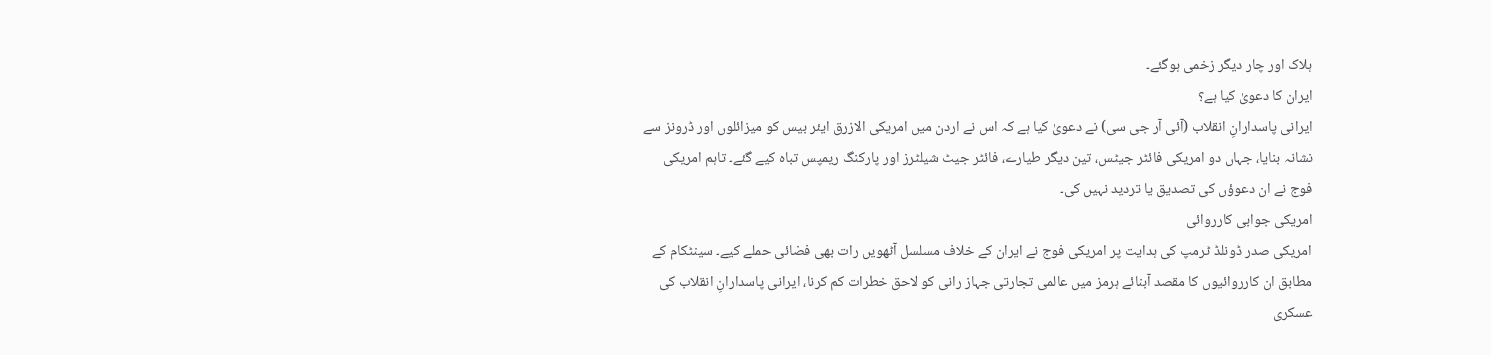ہلاک اور چار دیگر زخمی ہوگئے۔
ایران کا دعویٰ کیا ہے؟
ایرانی پاسدارانِ انقلاب (آئی آر جی سی) نے دعویٰ کیا ہے کہ اس نے اردن میں امریکی الازرق ایئر بیس کو میزائلوں اور ڈرونز سے نشانہ بنایا، جہاں دو امریکی فائٹر جیٹس، تین دیگر طیارے، فائٹر جیٹ شیلٹرز اور پارکنگ ریمپس تباہ کیے گئے۔ تاہم امریکی فوج نے ان دعوؤں کی تصدیق یا تردید نہیں کی۔
امریکی جوابی کارروائی
امریکی صدر ڈونلڈ ٹرمپ کی ہدایت پر امریکی فوج نے ایران کے خلاف مسلسل آٹھویں رات بھی فضائی حملے کیے۔ سینٹکام کے مطابق ان کارروائیوں کا مقصد آبنائے ہرمز میں عالمی تجارتی جہاز رانی کو لاحق خطرات کم کرنا، ایرانی پاسدارانِ انقلاب کی عسکری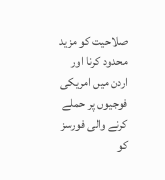صلاحیت کو مزید محدود کرنا اور اردن میں امریکی فوجیوں پر حملے کرنے والی فورسز کو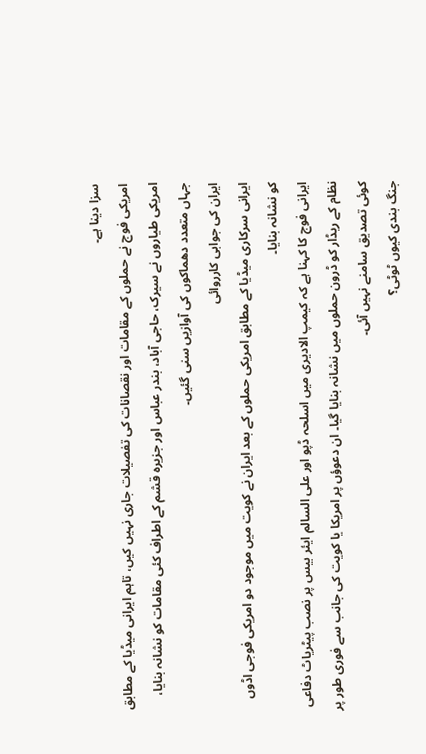سزا دینا ہے۔
امریکی فوج نے حملوں کے مقامات اور نقصانات کی تفصیلات جاری نہیں کیں، تاہم ایرانی میڈیا کے مطابق امریکی طیاروں نے سیرک، حاجی آباد، بندر عباس اور جزیرہ قشم کے اطراف کئی مقامات کو نشانہ بنایا، جہاں متعدد دھماکوں کی آوازیں سنی گئیں۔
ایران کی جوابی کارروائی
ایرانی سرکاری میڈیا کے مطابق امریکی حملوں کے بعد ایران نے کویت میں موجود دو امریکی فوجی اڈوں کو نشانہ بنایا۔
ایرانی فوج کا کہنا ہے کہ کیمپ الادیری میں اسلحہ ڈپو اور علی السالم ایئر بیس پر نصب پیٹریاٹ دفاعی نظام کے ریڈار کو ڈرون حملوں میں نشانہ بنایا گیا۔ ان دعوؤں پر امریکا یا کویت کی جانب سے فوری طور پر کوئی تصدیق سامنے نہیں آئی۔
جنگ بندی کیوں ٹوٹی؟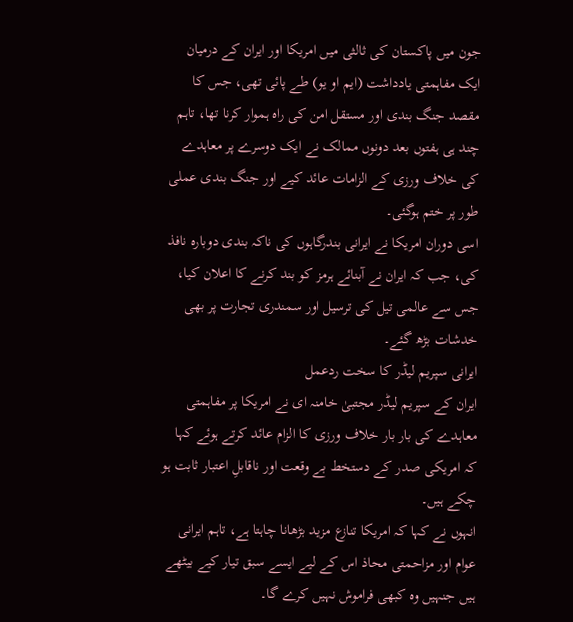جون میں پاکستان کی ثالثی میں امریکا اور ایران کے درمیان ایک مفاہمتی یادداشت (ایم او یو) طے پائی تھی، جس کا مقصد جنگ بندی اور مستقل امن کی راہ ہموار کرنا تھا، تاہم چند ہی ہفتوں بعد دونوں ممالک نے ایک دوسرے پر معاہدے کی خلاف ورزی کے الزامات عائد کیے اور جنگ بندی عملی طور پر ختم ہوگئی۔
اسی دوران امریکا نے ایرانی بندرگاہوں کی ناکہ بندی دوبارہ نافذ کی، جب کہ ایران نے آبنائے ہرمز کو بند کرنے کا اعلان کیا، جس سے عالمی تیل کی ترسیل اور سمندری تجارت پر بھی خدشات بڑھ گئے۔
ایرانی سپریم لیڈر کا سخت ردعمل
ایران کے سپریم لیڈر مجتبیٰ خامنہ ای نے امریکا پر مفاہمتی معاہدے کی بار بار خلاف ورزی کا الزام عائد کرتے ہوئے کہا کہ امریکی صدر کے دستخط بے وقعت اور ناقابلِ اعتبار ثابت ہو چکے ہیں۔
انہوں نے کہا کہ امریکا تنازع مزید بڑھانا چاہتا ہے، تاہم ایرانی عوام اور مزاحمتی محاذ اس کے لیے ایسے سبق تیار کیے بیٹھے ہیں جنہیں وہ کبھی فراموش نہیں کرے گا۔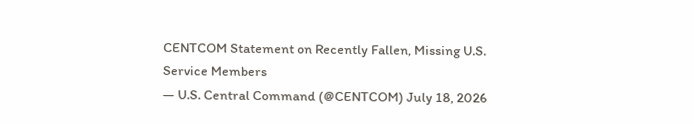CENTCOM Statement on Recently Fallen, Missing U.S. Service Members
— U.S. Central Command (@CENTCOM) July 18, 2026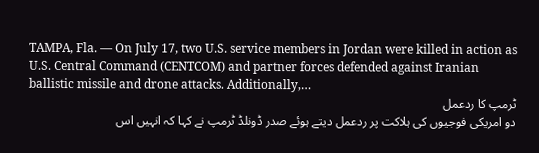TAMPA, Fla. — On July 17, two U.S. service members in Jordan were killed in action as U.S. Central Command (CENTCOM) and partner forces defended against Iranian ballistic missile and drone attacks. Additionally,…
ٹرمپ کا ردعمل
دو امریکی فوجیوں کی ہلاکت پر ردعمل دیتے ہوئے صدر ڈونلڈ ٹرمپ نے کہا کہ انہیں اس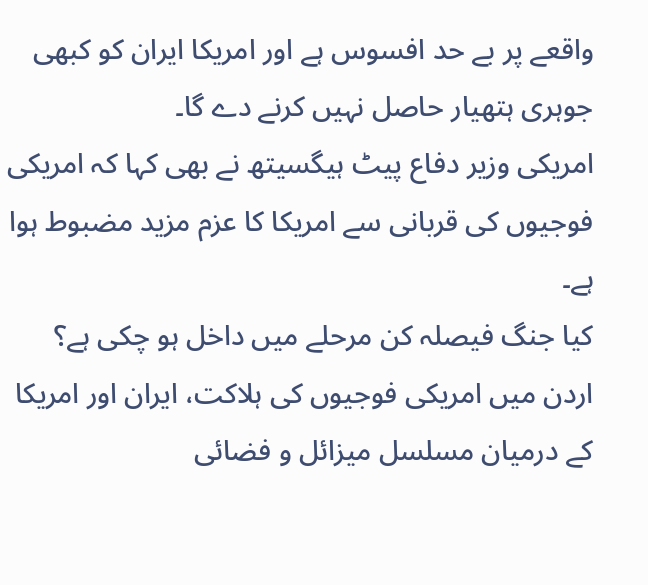واقعے پر بے حد افسوس ہے اور امریکا ایران کو کبھی جوہری ہتھیار حاصل نہیں کرنے دے گا۔
امریکی وزیر دفاع پیٹ ہیگسیتھ نے بھی کہا کہ امریکی فوجیوں کی قربانی سے امریکا کا عزم مزید مضبوط ہوا ہے۔
کیا جنگ فیصلہ کن مرحلے میں داخل ہو چکی ہے؟
اردن میں امریکی فوجیوں کی ہلاکت، ایران اور امریکا کے درمیان مسلسل میزائل و فضائی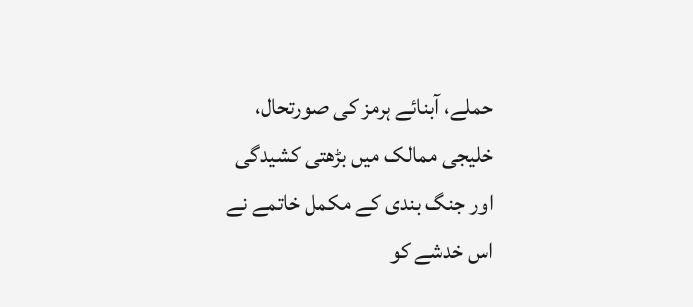حملے، آبنائے ہرمز کی صورتحال، خلیجی ممالک میں بڑھتی کشیدگی اور جنگ بندی کے مکمل خاتمے نے اس خدشے کو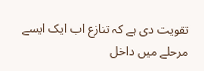تقویت دی ہے کہ تنازع اب ایک ایسے مرحلے میں داخل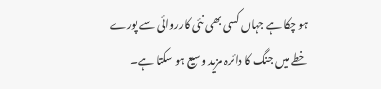ہو چکا ہے جہاں کسی بھی نئی کارروائی سے پورے خطے میں جنگ کا دائرہ مزید وسیع ہو سکتا ہے۔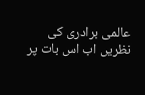عالمی برادری کی نظریں اب اس بات پر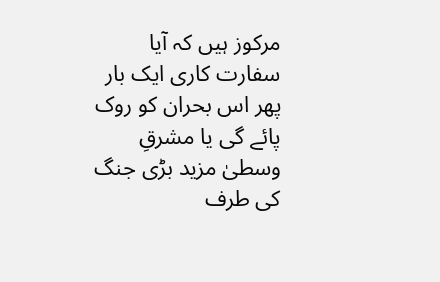مرکوز ہیں کہ آیا سفارت کاری ایک بار پھر اس بحران کو روک پائے گی یا مشرقِ وسطیٰ مزید بڑی جنگ کی طرف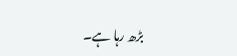بڑھ رہا ہے۔